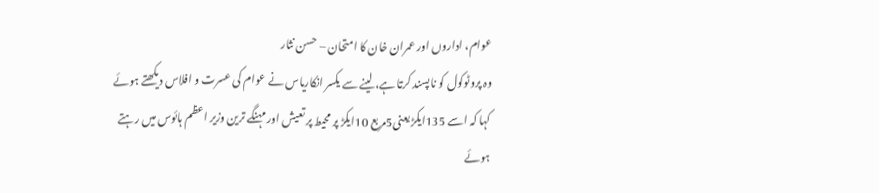عوام، اداروں اور عمران خان کا امتحان – حسن نثار
وہ پروٹوکول کو ناپسند کرتا ہے، لینے سے یکسر انکاریاس نے عوام کی عسرت و افلاس دیکھتے ہوئے کہا کہ اسے 135ایکڑ یعنی5مربع 10ایکڑ پر محیط پر تعیش اور مہنگے ترین وزیر اعظم ہائوس میں رہتے ہوئے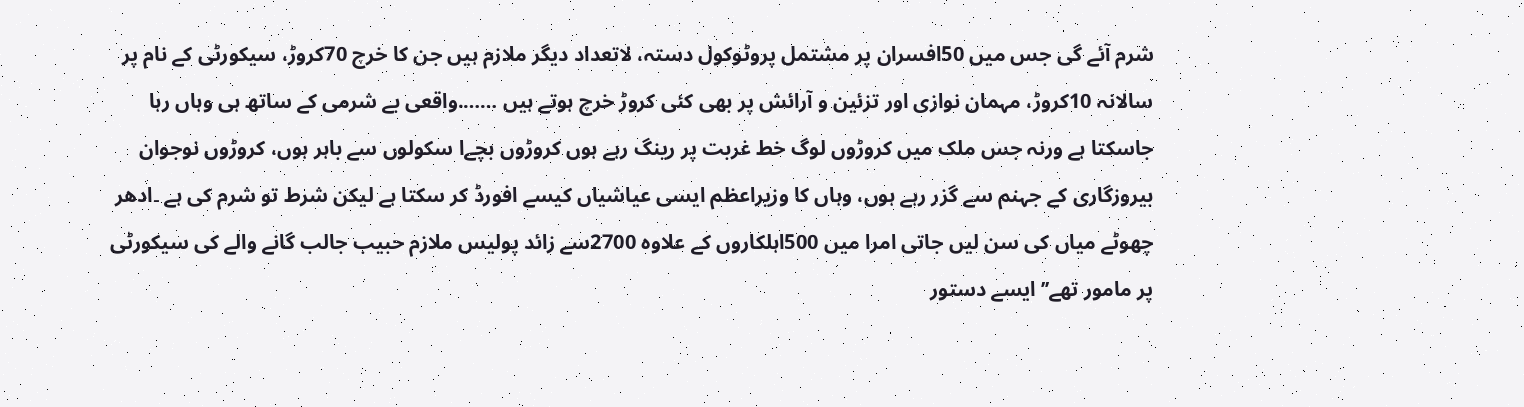شرم آئے گی جس میں 50افسران پر مشتمل پروٹوکول دستہ، لاتعداد دیگر ملازم ہیں جن کا خرچ 70کروڑ، سیکورٹی کے نام پر سالانہ 10کروڑ، مہمان نوازی اور تزئین و آرائش پر بھی کئی کروڑ خرچ ہوتے ہیں …….واقعی بے شرمی کے ساتھ ہی وہاں رہا جاسکتا ہے ورنہ جس ملک میں کروڑوں لوگ خط غربت پر رینگ رہے ہوں کروڑوں بچےا سکولوں سے باہر ہوں، کروڑوں نوجوان بیروزگاری کے جہنم سے گزر رہے ہوں، وہاں کا وزیراعظم ایسی عیاشیاں کیسے افورڈ کر سکتا ہے لیکن شرط تو شرم کی ہے ۔ادھر چھوٹے میاں کی سن لیں جاتی امرا میں 500اہلکاروں کے علاوہ 2700سے زائد پولیس ملازم حبیب جالب گانے والے کی سیکورٹی پر مامور تھے’’ایسے دستور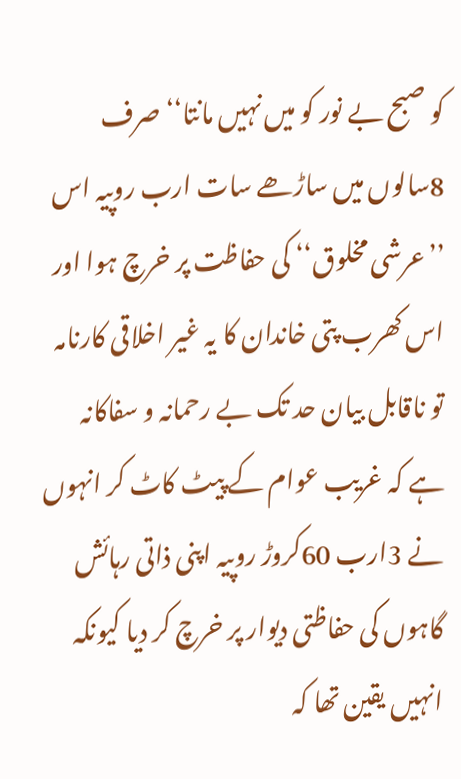کو صبح بے نور کو میں نہیں مانتا‘‘ صرف 8سالوں میں ساڑھے سات ارب روپیہ اس ’’عرشی مخلوق‘‘ کی حفاظت پر خرچ ہوا اور اس کھرب پتی خاندان کا یہ غیر اخلاقی کارنامہ تو ناقابل بیان حد تک بے رحمانہ و سفاکانہ ہے کہ غریب عوام کے پیٹ کاٹ کر انہوں نے 3ارب 60کروڑ روپیہ اپنی ذاتی رہائش گاہوں کی حفاظتی دیوار پر خرچ کر دیا کیونکہ انہیں یقین تھا کہ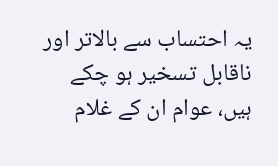یہ احتساب سے بالاتر اور
ناقابل تسخیر ہو چکے ہیں، عوام ان کے غلام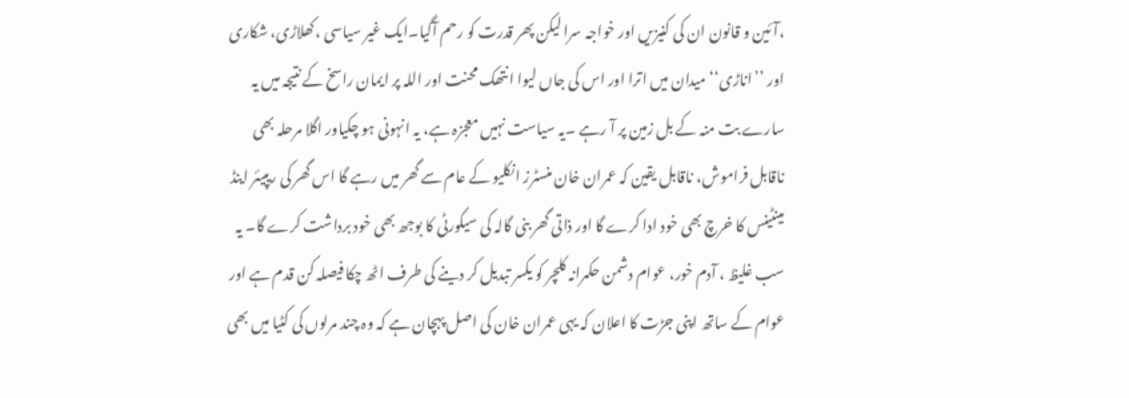،آئین و قانون ان کی کنیزیں اور خواجہ سرا لیکن پھر قدرت کو رحم آگیا۔ایک غیر سیاسی ،کھلاڑی، شکاری اور ’’اناڑی‘‘ میدان میں اترا اور اس کی جاں لیوا انتھک محنت اور اللہ پر ایمان راسخ کے نتیجہ میں یہ سارے بت منہ کے بل زمین پر آ رہے ۔یہ سیاست نہیں معجزہ ہے، یہ انہونی ہو چکیاور اگلا مرحلہ بھی ناقابل فراموش، ناقابل یقین کہ عمران خان منسٹرز انکلیو کے عام سے گھر میں رہے گا اس گھر کی ریپیئر اینڈ مینٹینس کا خرچ بھی خود ادا کرے گا اور ذاتی گھر بنی گالہ کی سیکورٹی کا بوجھ بھی خود برداشت کرے گا۔ یہ سب غلیظ ، آدم خور، عوام دشمن حکمرانہ کلچر کو یکسر تبدیل کر دینے کی طرف اٹھ چکا فیصلہ کن قدم ہے اور عوام کے ساتھ اپنی جڑت کا اعلان کہ یہی عمران خان کی اصل پہچان ہے کہ وہ چند مرلوں کی کٹیا میں بھی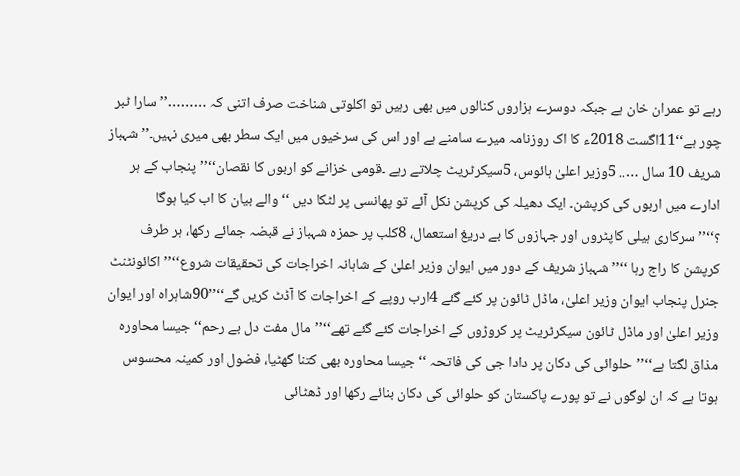رہے تو عمران خان ہے جبکہ دوسرے ہزاروں کنالوں میں بھی رہیں تو اکلوتی شناخت صرف اتنی کہ ………’’سارا ٹبر چور ہے‘‘11اگست 2018ء کا اک روزنامہ میرے سامنے ہے اور اس کی سرخیوں میں ایک سطر بھی میری نہیں۔’’شہباز شریف 10 سال ….. 5وزیر اعلیٰ ہائوس، 5سیکرٹریٹ چلاتے رہے ۔قومی خزانے کو اربوں کا نقصان‘‘’’پنجاب کے ہر ادارے میں اربوں کی کرپشن۔ ایک دھیلہ کی کرپشن نکل آئے تو پھانسی پر لٹکا دیں ‘‘ والے بیان کا اب کیا ہوگا ؟‘‘’’سرکاری ہیلی کاپٹروں اور جہازوں کا بے دریغ استعمال، 8کلب پر حمزہ شہباز نے قبضہ جمائے رکھا، ہر طرف کرپشن کا راج رہا ‘‘’’شہباز شریف کے دور میں ایوان وزیر اعلیٰ کے شاہانہ اخراجات کی تحقیقات شروع‘‘’’اکائونٹنٹ جنرل پنجاب ایوان وزیر اعلیٰ، ماڈل ٹائون پر کئے گئے 4ارب روپے کے اخراجات کا آڈٹ کریں گے‘‘’’90شاہراہ اور ایوان وزیر اعلیٰ اور ماڈل ٹائون سیکرٹریٹ پر کروڑوں کے اخراجات کئے گئے تھے‘‘’’مال مفت دل بے رحم‘‘ جیسا محاورہ مذاق لگتا ہے‘‘’’حلوائی کی دکان پر دادا جی کی فاتحہ ‘‘ جیسا محاورہ بھی کتنا گھٹیا، فضول اور کمینہ محسوس ہوتا ہے کہ ان لوگوں نے تو پورے پاکستان کو حلوائی کی دکان بنائے رکھا اور ڈھٹائی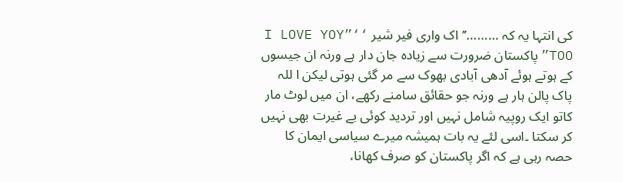کی انتہا یہ کہ ………’’اک واری فیر شیر ‘‘”I LOVE YOY TOO”پاکستان ضرورت سے زیادہ جان دار ہے ورنہ ان جیسوں کے ہوتے ہوئے آدھی آبادی بھوک سے مر گئی ہوتی لیکن ا للہ پاک پالن ہار ہے ورنہ جو حقائق سامنے رکھے، ان میں لوٹ مار کاتو ایک روپیہ شامل نہیں اور تردید کوئی بے غیرت بھی نہیں کر سکتا ۔اسی لئے یہ بات ہمیشہ میرے سیاسی ایمان کا حصہ رہی ہے کہ اگر پاکستان کو صرف کھانا،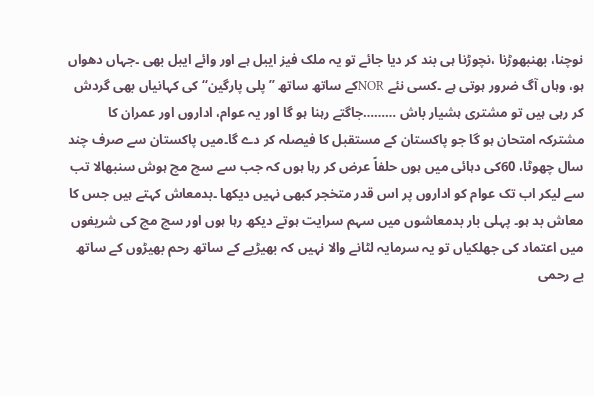نوچنا، بھنبھوڑنا ،نچوڑنا ہی بند کر دیا جائے تو یہ ملک فیز ایبل ہے اور وائے ایبل بھی ۔جہاں دھواں ہو، وہاں آگ ضرور ہوتی ہے ۔کسی نئے NORکے ساتھ ساتھ ’’پلی پارگین‘‘ کی کہانیاں بھی گردش کر رہی ہیں تو مشتری ہشیار باش ………جاگتے رہنا ہو گا اور یہ عوام، اداروں اور عمران کا مشترکہ امتحان ہو گا جو پاکستان کے مستقبل کا فیصلہ کر دے گا۔میں پاکستان سے صرف چند سال چھوٹا، 60کی دہائی میں ہوں حلفاً عرض کر رہا ہوں کہ جب سے سچ مچ ہوش سنبھالا تب سے لیکر اب تک عوام کو اداروں پر اس قدر متخجر کبھی نہیں دیکھا ۔بدمعاش کہتے ہیں جس کا معاش بد ہو۔ پہلی بار بدمعاشوں میں سہم سرایت ہوتے دیکھ رہا ہوں اور سچ مچ کی شریفوں میں اعتماد کی جھلکیاں تو یہ سرمایہ لٹانے والا نہیں کہ بھیڑیے کے ساتھ رحم بھیڑوں کے ساتھ بے رحمی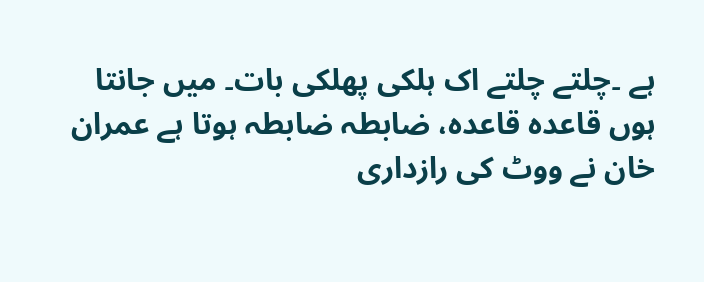ہے ۔چلتے چلتے اک ہلکی پھلکی بات۔ میں جانتا ہوں قاعدہ قاعدہ، ضابطہ ضابطہ ہوتا ہے عمران خان نے ووٹ کی رازداری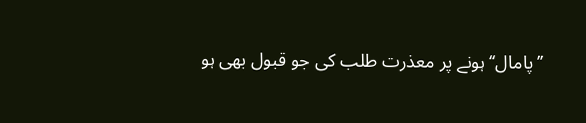’’پامال‘‘ ہونے پر معذرت طلب کی جو قبول بھی ہو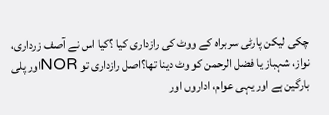چکی لیکن پارٹی سربراہ کے ووٹ کی رازداری کیا ؟کیا اس نے آصف زرداری، نواز، شہباز یا فضل الرحمن کو وٹ دینا تھا؟اصل رازداری تو NORاور پلی بارگین ہے اور یہی عوام، اداروں اور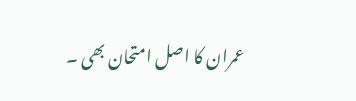عمران کا اصل امتحان بھی ۔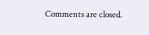Comments are closed.